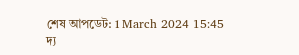শেষ আপডেট: 1 March 2024 15:45
দ্য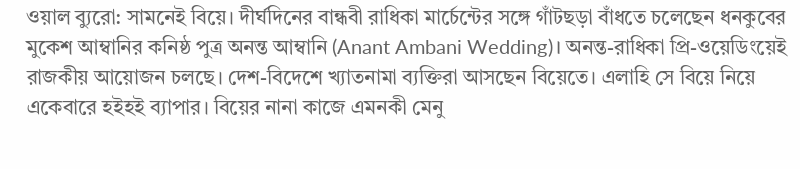ওয়াল ব্যুরো: সামনেই বিয়ে। দীর্ঘদিনের বান্ধবী রাধিকা মার্চেন্টের সঙ্গে গাঁটছড়া বাঁধতে চলেছেন ধনকুবের মুকেশ আম্বানির কনিষ্ঠ পুত্র অনন্ত আম্বানি (Anant Ambani Wedding)। অনন্ত-রাধিকা প্রি-ওয়েডিংয়েই রাজকীয় আয়োজন চলছে। দেশ-বিদেশে খ্যাতনামা ব্যক্তিরা আসছেন বিয়েতে। এলাহি সে বিয়ে নিয়ে একেবারে হইহই ব্যাপার। বিয়ের নানা কাজে এমনকী মেনু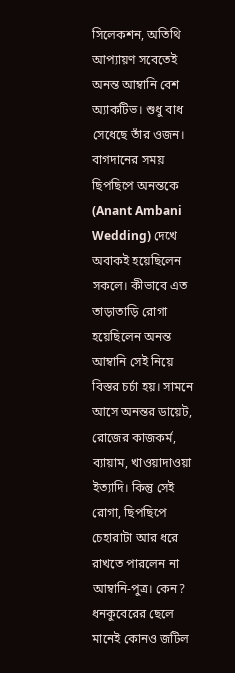সিলেকশন, অতিথি আপ্যায়ণ সবেতেই অনন্ত আম্বানি বেশ অ্যাকটিভ। শুধু বাধ সেধেছে তাঁর ওজন। বাগদানের সময় ছিপছিপে অনন্তকে (Anant Ambani Wedding) দেখে অবাকই হয়েছিলেন সকলে। কীভাবে এত তাড়াতাড়ি রোগা হয়েছিলেন অনন্ত আম্বানি সেই নিয়ে বিস্তর চর্চা হয়। সামনে আসে অনন্তর ডায়েট, রোজের কাজকর্ম, ব্যায়াম, খাওয়াদাওয়া ইত্যাদি। কিন্তু সেই রোগা, ছিপছিপে চেহারাটা আর ধরে রাখতে পারলেন না আম্বানি-পুত্র। কেন?
ধনকুবেরের ছেলে মানেই কোনও জটিল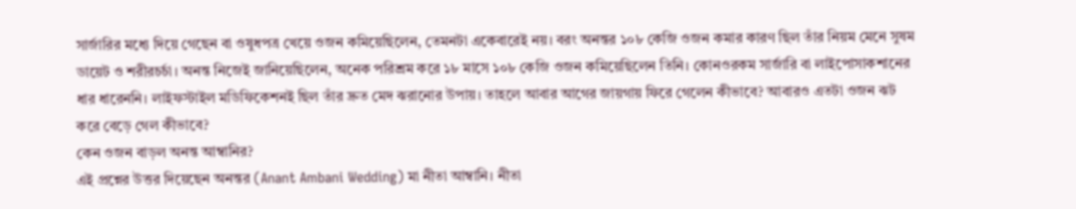সার্জারির মধ্যে দিয়ে গেছেন বা ওষুধপত্র খেয়ে ওজন কমিয়েছিলেন, তেমনটা একেবারেই নয়। বরং অনন্তর ১০৮ কেজি ওজন কমার কারণ ছিল তাঁর নিয়ম মেনে সুষম ডায়েট ও শরীরচর্চা। অনন্ত নিজেই জানিয়েছিলেন, অনেক পরিশ্রম করে ১৮ মাসে ১০৮ কেজি ওজন কমিয়েছিলেন তিনি। কোনওরকম সার্জারি বা লাইপোসাকশানের ধার ধারেননি। লাইফস্টাইল মডিফিকেশনই ছিল তাঁর দ্রুত মেদ ঝরানোর উপায়। তাহলে আবার আগের জায়গায় ফিরে গেলেন কীভাবে? আবারও এতটা ওজন ঝট করে বেড়ে গেল কীভাবে?
কেন ওজন বাড়ল অনন্ত আম্বানির?
এই প্রশ্নের উত্তর দিয়েছেন অনন্তর (Anant Ambani Wedding) মা নীতা আম্বানি। নীতা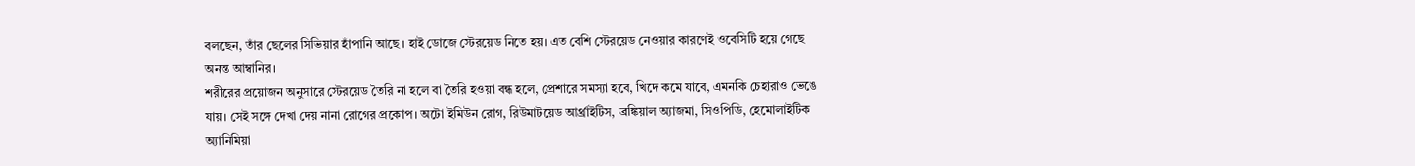বলছেন, তাঁর ছেলের সিভিয়ার হাঁপানি আছে। হাই ডোজে স্টেরয়েড নিতে হয়। এত বেশি স্টেরয়েড নেওয়ার কারণেই ওবেসিটি হয়ে গেছে অনন্ত আম্বানির।
শরীরের প্রয়োজন অনুসারে স্টেরয়েড তৈরি না হলে বা তৈরি হওয়া বন্ধ হলে, প্রেশারে সমস্যা হবে, খিদে কমে যাবে, এমনকি চেহারাও ভেঙে যায়। সেই সঙ্গে দেখা দেয় নানা রোগের প্রকোপ। অটো ইমিউন রোগ, রিউমাটয়েড আর্থ্রাইটিস, ব্রঙ্কিয়াল অ্যাজমা, সিওপিডি, হেমোলাইটিক অ্যানিমিয়া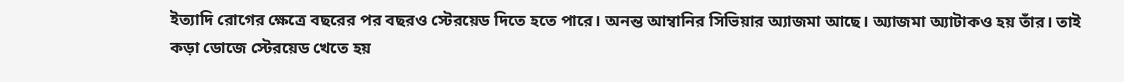ইত্যাদি রোগের ক্ষেত্রে বছরের পর বছরও স্টেরয়েড দিতে হতে পারে। অনন্ত আম্বানির সিভিয়ার অ্যাজমা আছে। অ্যাজমা অ্যাটাকও হয় তাঁর। তাই কড়া ডোজে স্টেরয়েড খেতে হয়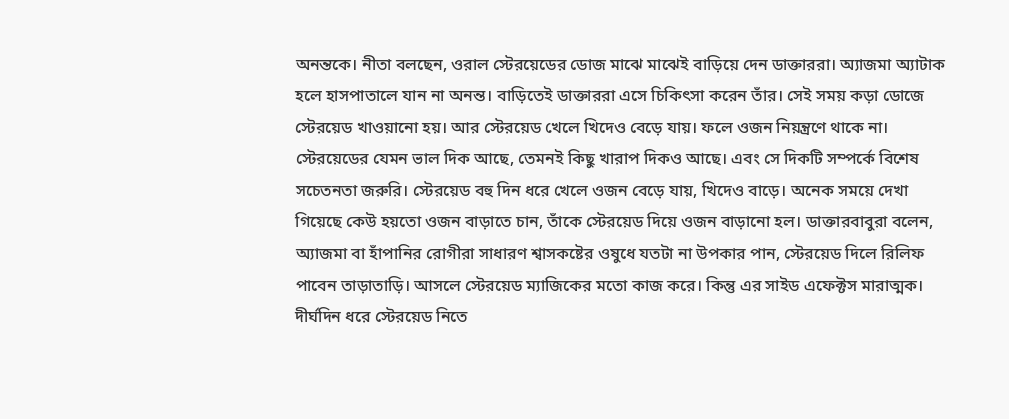অনন্তকে। নীতা বলছেন, ওরাল স্টেরয়েডের ডোজ মাঝে মাঝেই বাড়িয়ে দেন ডাক্তাররা। অ্যাজমা অ্যাটাক হলে হাসপাতালে যান না অনন্ত। বাড়িতেই ডাক্তাররা এসে চিকিৎসা করেন তাঁর। সেই সময় কড়া ডোজে স্টেরয়েড খাওয়ানো হয়। আর স্টেরয়েড খেলে খিদেও বেড়ে যায়। ফলে ওজন নিয়ন্ত্রণে থাকে না।
স্টেরয়েডের যেমন ভাল দিক আছে, তেমনই কিছু খারাপ দিকও আছে। এবং সে দিকটি সম্পর্কে বিশেষ সচেতনতা জরুরি। স্টেরয়েড বহু দিন ধরে খেলে ওজন বেড়ে যায়, খিদেও বাড়ে। অনেক সময়ে দেখা গিয়েছে কেউ হয়তো ওজন বাড়াতে চান, তাঁকে স্টেরয়েড দিয়ে ওজন বাড়ানো হল। ডাক্তারবাবুরা বলেন, অ্যাজমা বা হাঁপানির রোগীরা সাধারণ শ্বাসকষ্টের ওষুধে যতটা না উপকার পান, স্টেরয়েড দিলে রিলিফ পাবেন তাড়াতাড়ি। আসলে স্টেরয়েড ম্যাজিকের মতো কাজ করে। কিন্তু এর সাইড এফেক্টস মারাত্মক। দীর্ঘদিন ধরে স্টেরয়েড নিতে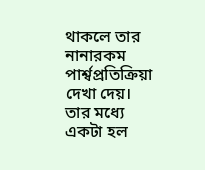থাকলে তার নানারকম পার্শ্বপ্রতিক্রিয়া দেখা দেয়। তার মধ্যে একটা হল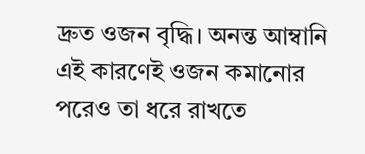দ্রুত ওজন বৃদ্ধি। অনন্ত আম্বানি এই কারণেই ওজন কমানোর পরেও তা ধরে রাখতে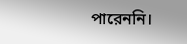পারেননি।